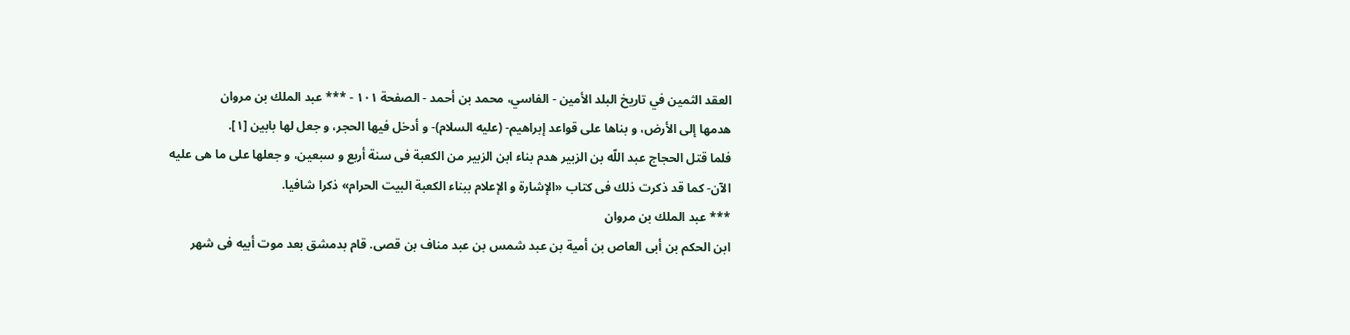العقد الثمين في تاريخ البلد الأمين - الفاسي، محمد بن أحمد - الصفحة ١٠١ - *** عبد الملك بن مروان
هدمها إلى الأرض، و بناها على قواعد إبراهيم- (عليه السلام)- و أدخل فيها الحجر، و جعل لها بابين [١].
فلما قتل الحجاج عبد اللّه بن الزبير هدم بناء ابن الزبير من الكعبة فى سنة أربع و سبعين، و جعلها على ما هى عليه الآن- كما قد ذكرت ذلك فى كتاب «الإشارة و الإعلام ببناء الكعبة البيت الحرام» ذكرا شافيا.
*** عبد الملك بن مروان
ابن الحكم بن أبى العاص بن أمية بن عبد شمس بن عبد مناف بن قصى. قام بدمشق بعد موت أبيه فى شهر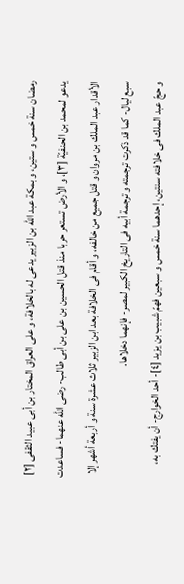رمضان سنة خمس و ستين، و بمكة عبد اللّه بن الزبير يدعى له بالخلافة، و على العراق المختار بن أبى عبيد الثقفى [٢] يدعو لمحمد بن الحنفيّة [٣]، و الأرض تستعر حربا منذ قتل الحسين بن على بن أبى طالب- رضى اللّه عنهما- فساعدت الأقدار عبد الملك بن مروان و قتل جميع من خالفه، و أقام فى الخلافة بعد ابن الزبير ثلاث عشرة سنة و أربعة أشهر إلا سبع ليال- كما قد ذكرت ترجمته و ترجمة أبيه فى التاريخ الكبير لمصر- فإنهما دخلاها.
و حجّ عبد الملك فى خلافته سنتين، إحدهما سنة خمس و سبعين فهمّ شبيب بن يزيد [٤]- أحد الخوارج- أن يفتك به،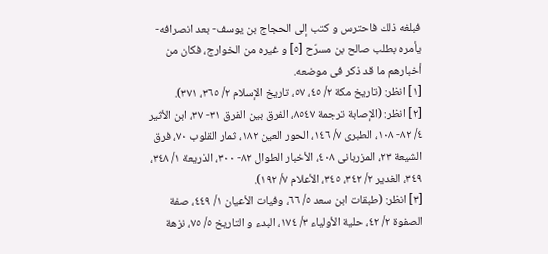فبلغه ذلك فاحترس و كتب إلى الحجاج بن يوسف- بعد انصرافه- يأمره بطلب صالح بن مسرّح [٥] و غيره من الخوارج، فكان من أخبارهم ما قد ذكر فى موضعه.
[١] انظر: (تاريخ مكة ٢/ ٤٥، ٥٧، تاريخ الإسلام ٢/ ٣٦٥، ٣٧١).
[٢] انظر: (الإصابة ترجمة ٨٥٤٧، الفرق بين الفرق ٣١- ٣٧، ابن الأثير ٤/ ٨٢- ١٠٨، الطبرى ٧/ ١٤٦، الحور العين ١٨٢، ثمار القلوب ٧٠، فرق الشيعة ٢٣، المزربانى ٤٠٨، الأخبار الطوال ٨٢- ٣٠٠، الذريعة ١/ ٣٤٨، ٣٤٩، الغدير ٢/ ٣٤٢، ٣٤٥، الأعلام ٧/ ١٩٢).
[٣] انظر: (طبقات ابن سعد ٥/ ٦٦، وفيات الأعيان ١/ ٤٤٩، صفة الصفوة ٢/ ٤٢، حلية الأولياء ٣/ ١٧٤، البدء و التاريخ ٥/ ٧٥، نزهة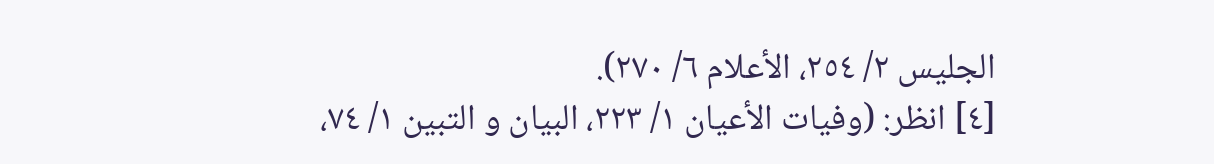الجليس ٢/ ٢٥٤، الأعلام ٦/ ٢٧٠).
[٤] انظر: (وفيات الأعيان ١/ ٢٢٣، البيان و التبين ١/ ٧٤،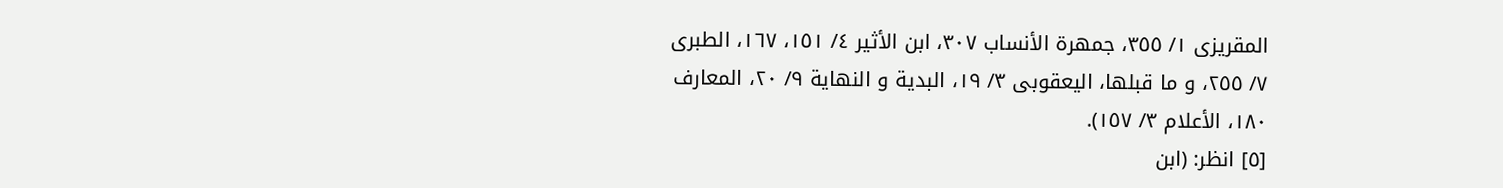المقريزى ١/ ٣٥٥، جمهرة الأنساب ٣٠٧، ابن الأثير ٤/ ١٥١، ١٦٧، الطبرى ٧/ ٢٥٥، و ما قبلها، اليعقوبى ٣/ ١٩، البدية و النهاية ٩/ ٢٠، المعارف ١٨٠، الأعلام ٣/ ١٥٧).
[٥] انظر: (ابن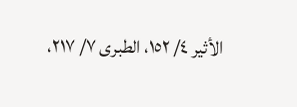الأثير ٤/ ١٥٢، الطبرى ٧/ ٢١٧،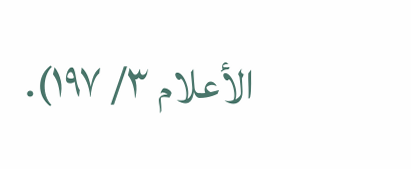الأعلام ٣/ ١٩٧).